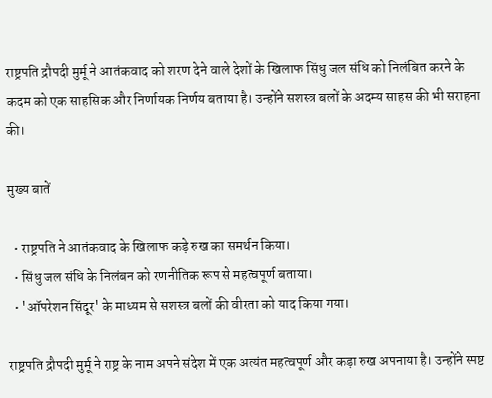राष्ट्रपति द्रौपदी मुर्मू ने आतंकवाद को शरण देने वाले देशों के खिलाफ सिंधु जल संधि को निलंबित करने के कदम को एक साहसिक और निर्णायक निर्णय बताया है। उन्होंने सशस्त्र बलों के अदम्य साहस की भी सराहना की।

मुख्य बातें

  • राष्ट्रपति ने आतंकवाद के खिलाफ कड़े रुख का समर्थन किया।
  • सिंधु जल संधि के निलंबन को रणनीतिक रूप से महत्वपूर्ण बताया।
  • 'ऑपरेशन सिंदूर' के माध्यम से सशस्त्र बलों की वीरता को याद किया गया।

राष्ट्रपति द्रौपदी मुर्मू ने राष्ट्र के नाम अपने संदेश में एक अत्यंत महत्वपूर्ण और कड़ा रुख अपनाया है। उन्होंने स्पष्ट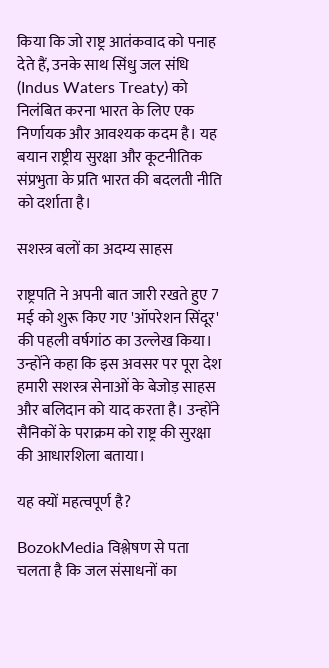किया कि जो राष्ट्र आतंकवाद को पनाह देते हैं, उनके साथ सिंधु जल संधि (Indus Waters Treaty) को निलंबित करना भारत के लिए एक निर्णायक और आवश्यक कदम है। यह बयान राष्ट्रीय सुरक्षा और कूटनीतिक संप्रभुता के प्रति भारत की बदलती नीति को दर्शाता है।

सशस्त्र बलों का अदम्य साहस

राष्ट्रपति ने अपनी बात जारी रखते हुए 7 मई को शुरू किए गए 'ऑपरेशन सिंदूर' की पहली वर्षगांठ का उल्लेख किया। उन्होंने कहा कि इस अवसर पर पूरा देश हमारी सशस्त्र सेनाओं के बेजोड़ साहस और बलिदान को याद करता है। उन्होंने सैनिकों के पराक्रम को राष्ट्र की सुरक्षा की आधारशिला बताया।

यह क्यों महत्वपूर्ण है?

BozokMedia विश्लेषण से पता चलता है कि जल संसाधनों का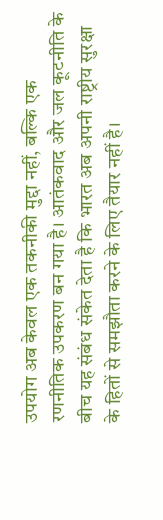उपयोग अब केवल एक तकनीकी मुद्दा नहीं, बल्कि एक रणनीतिक उपकरण बन गया है। आतंकवाद और जल कूटनीति के बीच यह संबंध संकेत देता है कि भारत अब अपनी राष्ट्रीय सुरक्षा के हितों से समझौता करने के लिए तैयार नहीं है।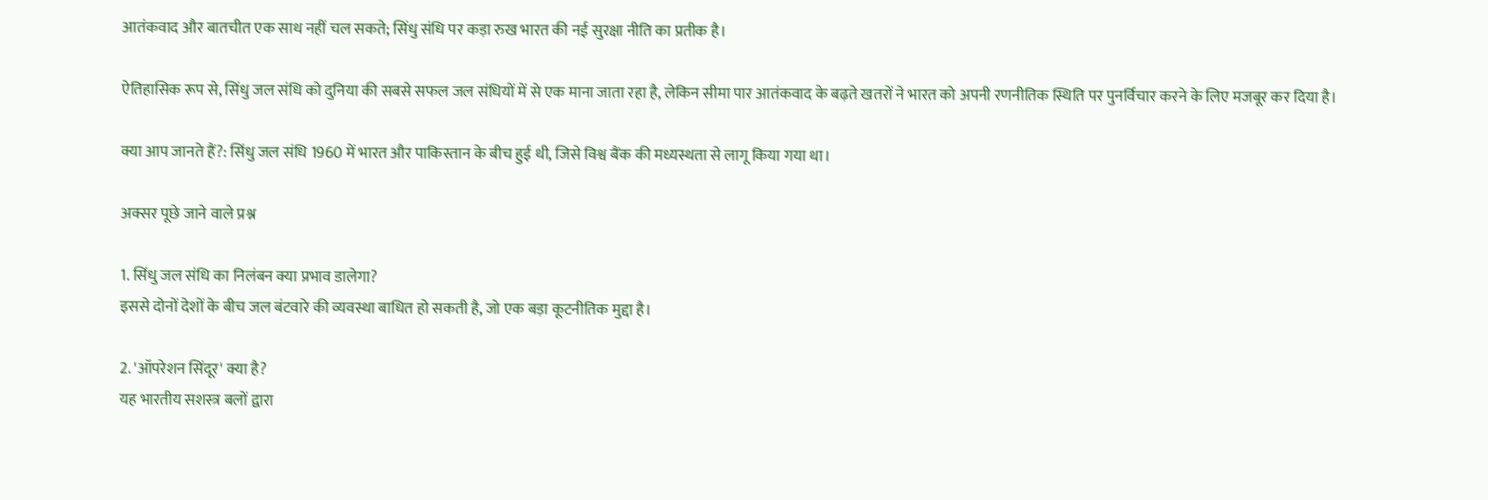आतंकवाद और बातचीत एक साथ नहीं चल सकते; सिंधु संधि पर कड़ा रुख भारत की नई सुरक्षा नीति का प्रतीक है।

ऐतिहासिक रूप से, सिंधु जल संधि को दुनिया की सबसे सफल जल संधियों में से एक माना जाता रहा है, लेकिन सीमा पार आतंकवाद के बढ़ते खतरों ने भारत को अपनी रणनीतिक स्थिति पर पुनर्विचार करने के लिए मजबूर कर दिया है।

क्या आप जानते हैं?: सिंधु जल संधि 1960 में भारत और पाकिस्तान के बीच हुई थी, जिसे विश्व बैंक की मध्यस्थता से लागू किया गया था।

अक्सर पूछे जाने वाले प्रश्न

1. सिंधु जल संधि का निलंबन क्या प्रभाव डालेगा?
इससे दोनों देशों के बीच जल बंटवारे की व्यवस्था बाधित हो सकती है, जो एक बड़ा कूटनीतिक मुद्दा है।

2. 'ऑपरेशन सिंदूर' क्या है?
यह भारतीय सशस्त्र बलों द्वारा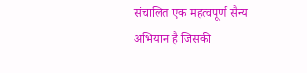संचालित एक महत्वपूर्ण सैन्य अभियान है जिसकी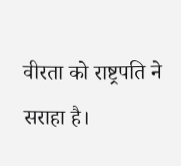वीरता को राष्ट्रपति ने सराहा है।